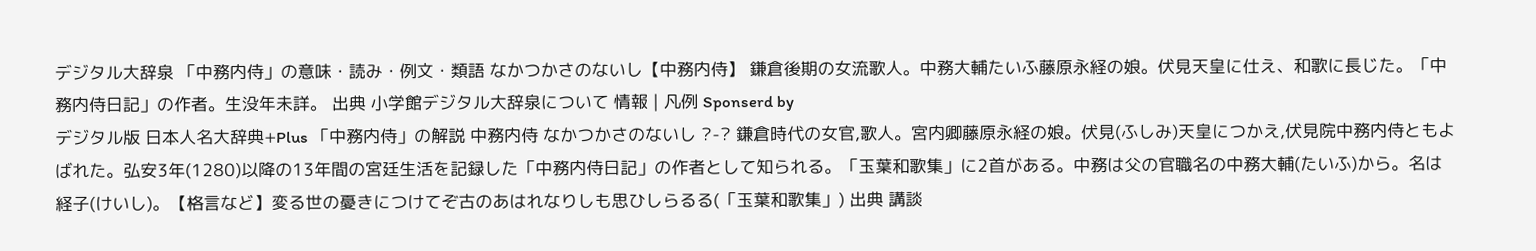デジタル大辞泉 「中務内侍」の意味・読み・例文・類語 なかつかさのないし【中務内侍】 鎌倉後期の女流歌人。中務大輔たいふ藤原永経の娘。伏見天皇に仕え、和歌に長じた。「中務内侍日記」の作者。生没年未詳。 出典 小学館デジタル大辞泉について 情報 | 凡例 Sponserd by
デジタル版 日本人名大辞典+Plus 「中務内侍」の解説 中務内侍 なかつかさのないし ?-? 鎌倉時代の女官,歌人。宮内卿藤原永経の娘。伏見(ふしみ)天皇につかえ,伏見院中務内侍ともよばれた。弘安3年(1280)以降の13年間の宮廷生活を記録した「中務内侍日記」の作者として知られる。「玉葉和歌集」に2首がある。中務は父の官職名の中務大輔(たいふ)から。名は経子(けいし)。【格言など】変る世の憂きにつけてぞ古のあはれなりしも思ひしらるる(「玉葉和歌集」) 出典 講談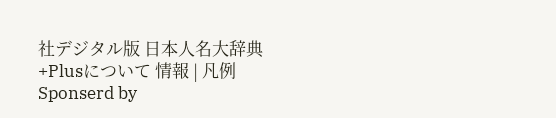社デジタル版 日本人名大辞典+Plusについて 情報 | 凡例 Sponserd by